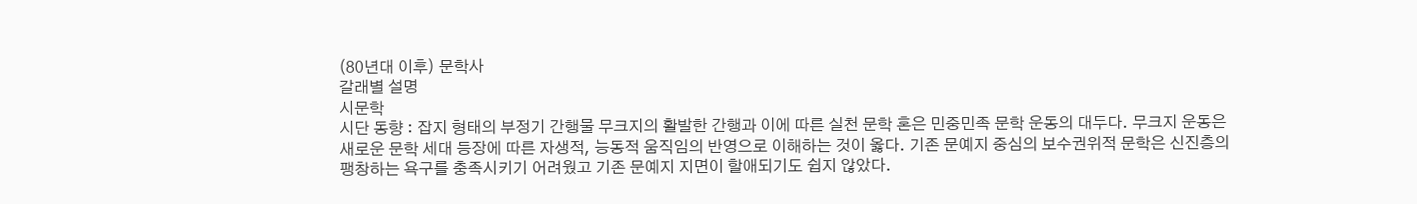(80년대 이후) 문학사
갈래별 설명
시문학
시단 동향 : 잡지 형태의 부정기 간행물 무크지의 활발한 간행과 이에 따른 실천 문학 혼은 민중민족 문학 운동의 대두다. 무크지 운동은 새로운 문학 세대 등장에 따른 자생적, 능동적 움직임의 반영으로 이해하는 것이 옳다. 기존 문예지 중심의 보수권위적 문학은 신진층의 팽창하는 욕구를 충족시키기 어려웠고 기존 문예지 지면이 할애되기도 쉽지 않았다.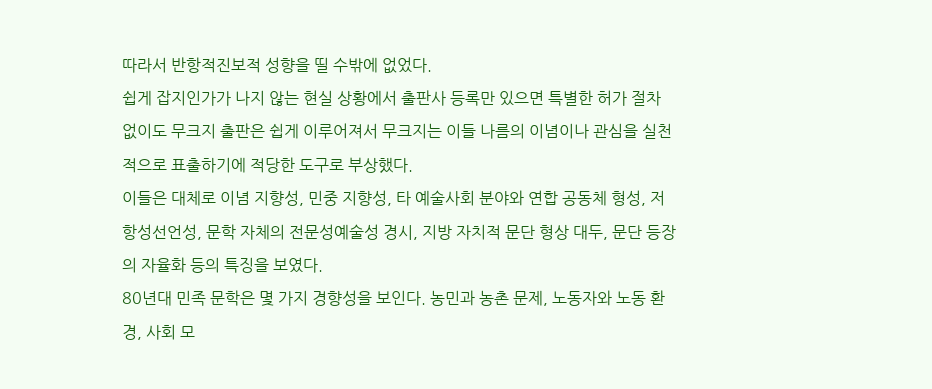따라서 반항적진보적 성향을 띨 수밖에 없었다.
쉽게 잡지인가가 나지 않는 현실 상황에서 출판사 등록만 있으면 특별한 허가 절차 없이도 무크지 출판은 쉽게 이루어져서 무크지는 이들 나름의 이념이나 관심을 실천적으로 표출하기에 적당한 도구로 부상했다.
이들은 대체로 이념 지향성, 민중 지향성, 타 예술사회 분야와 연합 공동체 형성, 저항성선언성, 문학 자체의 전문성예술성 경시, 지방 자치적 문단 형상 대두, 문단 등장의 자율화 등의 특징을 보였다.
80년대 민족 문학은 몇 가지 경향성을 보인다. 농민과 농촌 문제, 노동자와 노동 환경, 사회 모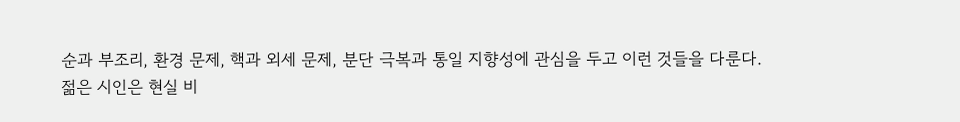순과 부조리, 환경 문제, 핵과 외세 문제, 분단 극복과 통일 지향성에 관심을 두고 이런 것들을 다룬다.
젊은 시인은 현실 비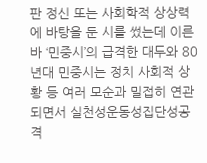판 정신 또는 사회학적 상상력에 바탕을 둔 시를 썼는데 이른바 ‘민중시’의 급격한 대두와 80년대 민중시는 정치 사회적 상황 등 여러 모순과 밀접히 연관되면서 실천성운동성집단성공격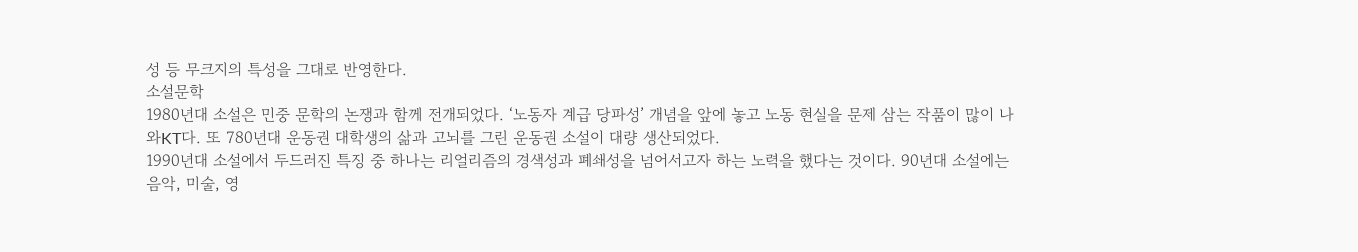성 등 무크지의 특성을 그대로 반영한다.
소설문학
1980년대 소설은 민중 문학의 논쟁과 함께 전개되었다. ‘노동자 계급 당파성’ 개념을 앞에 놓고 노동 현실을 문제 삼는 작품이 많이 나와KT다. 또 780년대 운동권 대학생의 삶과 고뇌를 그린 운동권 소설이 대량 생산되었다.
1990년대 소설에서 두드러진 특징 중 하나는 리얼리즘의 경색성과 폐쇄성을 넘어서고자 하는 노력을 했다는 것이다. 90년대 소설에는 음악, 미술, 영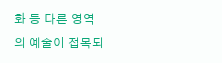화 등 다른 영역의 예술이 접목되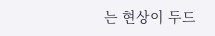는 현상이 두드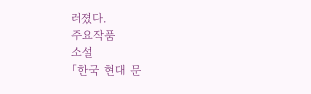러졌다.
주요작품
소설
「한국 현대 문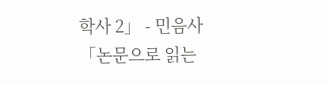학사 2」 - 민음사
「논문으로 읽는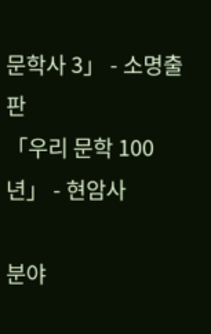문학사 3」 - 소명출판
「우리 문학 100년」 - 현암사

분야